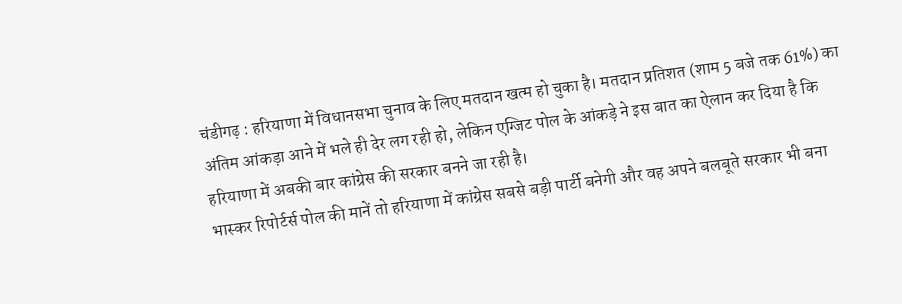चंडीगढ़ : हरियाणा में विधानसभा चुनाव के लिए मतदान खत्म हो चुका है। मतदान प्रतिशत (शाम 5 बजे तक 61%) का अंतिम आंकड़ा आने में भले ही देर लग रही हो, लेकिन एग्जिट पोल के आंकड़े ने इस बात का ऐलान कर दिया है कि हरियाणा में अबकी बार कांग्रेस की सरकार बनने जा रही है।
भास्कर रिपोर्टर्स पोल की मानें तो हरियाणा में कांग्रेस सबसे बड़ी पार्टी बनेगी और वह अपने बलबूते सरकार भी बना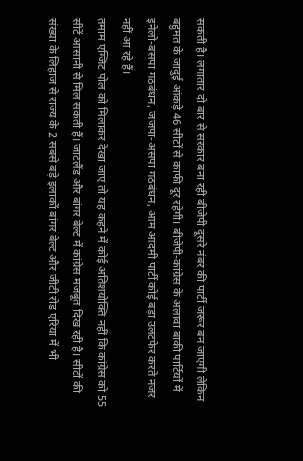सकती है। लगातार दो बार से सरकार बना रही बीजेपी दूसरे नंबर की पार्टी जरूर बन जाएगी लेकिन बहुमत के जादुई आंकड़े 46 सीटों से काफी दूर रहेगी। बीजेपी-कांग्रेस के अलावा बाकी पार्टियों में इनेलो-बसपा गठबंधन, जजपा-असपा गठबंधन, आम आदमी पार्टी कोई बड़ा उलटफेर करते नजर नहीं आ रहे हैं।
तमाम एग्जिट पोल को मिलाकर देखा जाए तो यह कहने में कोई अतिशयोक्ति नहीं कि कांग्रेस को 55 सीटें आसानी से मिल सकती हैं। जाटलैंड और बांगर बेल्ट में कांग्रेस मजबूत दिख रही है। सीटों की संख्या के लिहाज से राज्य के 2 सबसे बड़े इलाकों बांगर बेल्ट और जीटी रोड एरिया में भी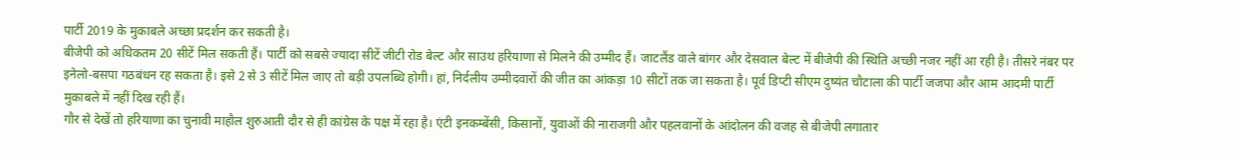पार्टी 2019 के मुकाबले अच्छा प्रदर्शन कर सकती है।
बीजेपी को अधिकतम 20 सीटें मिल सकती हैं। पार्टी को सबसे ज्यादा सीटें जीटी रोड बेल्ट और साउथ हरियाणा से मिलने की उम्मीद हैं। जाटलैंड वाले बांगर और देसवाल बेल्ट में बीजेपी की स्थिति अच्छी नजर नहीं आ रही है। तीसरे नंबर पर इनेलो-बसपा गठबंधन रह सकता है। इसे 2 से 3 सीटें मिल जाए तो बड़ी उपलब्धि होगी। हां, निर्दलीय उम्मीदवारों की जीत का आंकड़ा 10 सीटों तक जा सकता है। पूर्व डिप्टी सीएम दुष्यंत चौटाला की पार्टी जजपा और आम आदमी पार्टी मुकाबले में नहीं दिख रही हैं।
गौर से देखें तो हरियाणा का चुनावी माहौल शुरुआती दौर से ही कांग्रेस के पक्ष में रहा है। एंटी इनकम्बेंसी, किसानों, युवाओं की नाराजगी और पहलवानों के आंदोलन की वजह से बीजेपी लगातार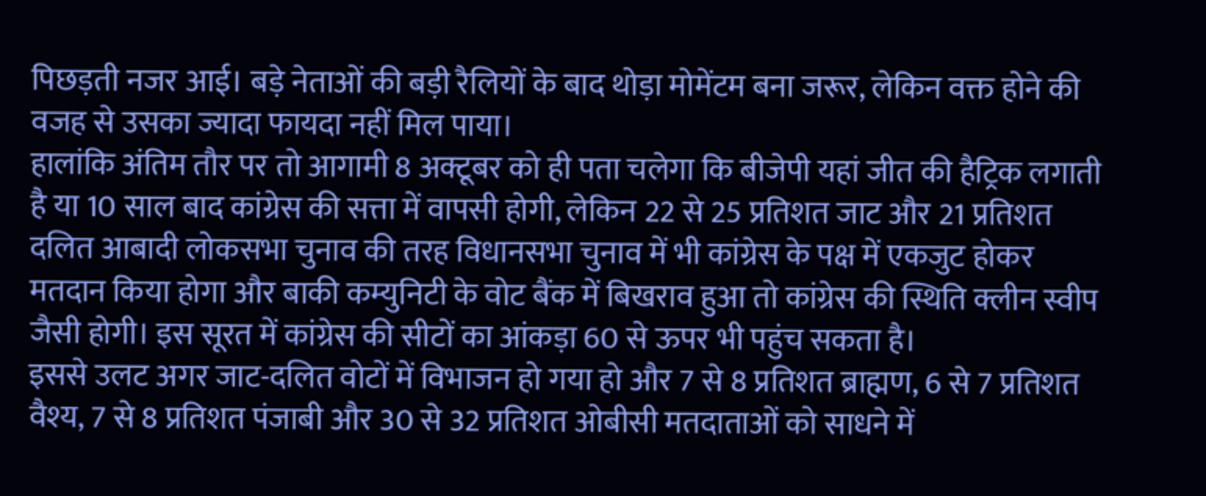पिछड़ती नजर आई। बड़े नेताओं की बड़ी रैलियों के बाद थोड़ा मोमेंटम बना जरूर, लेकिन वक्त होने की वजह से उसका ज्यादा फायदा नहीं मिल पाया।
हालांकि अंतिम तौर पर तो आगामी 8 अक्टूबर को ही पता चलेगा कि बीजेपी यहां जीत की हैट्रिक लगाती है या 10 साल बाद कांग्रेस की सत्ता में वापसी होगी, लेकिन 22 से 25 प्रतिशत जाट और 21 प्रतिशत दलित आबादी लोकसभा चुनाव की तरह विधानसभा चुनाव में भी कांग्रेस के पक्ष में एकजुट होकर मतदान किया होगा और बाकी कम्युनिटी के वोट बैंक में बिखराव हुआ तो कांग्रेस की स्थिति क्लीन स्वीप जैसी होगी। इस सूरत में कांग्रेस की सीटों का आंकड़ा 60 से ऊपर भी पहुंच सकता है।
इससे उलट अगर जाट-दलित वोटों में विभाजन हो गया हो और 7 से 8 प्रतिशत ब्राह्मण, 6 से 7 प्रतिशत वैश्य, 7 से 8 प्रतिशत पंजाबी और 30 से 32 प्रतिशत ओबीसी मतदाताओं को साधने में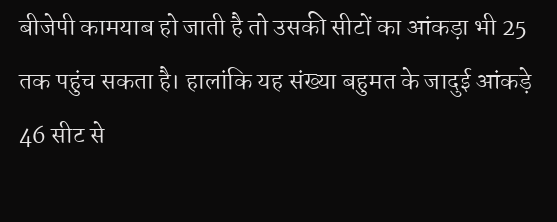बीजेपी कामयाब हो जाती है तो उसकी सीटों का आंकड़ा भी 25 तक पहुंच सकता है। हालांकि यह संख्या बहुमत के जादुई आंकड़े 46 सीट से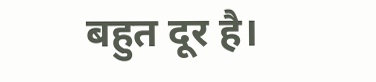बहुत दूर है।